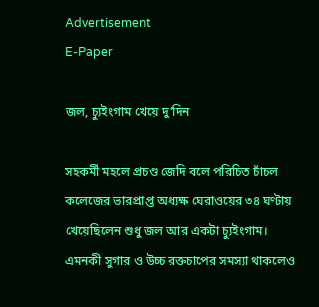Advertisement
E-Paper

জল, চ্যুইংগাম খেয়ে দু’দিন

সহকর্মী মহলে প্রচণ্ড জেদি বলে পরিচিত চাঁচল কলেজের ভারপ্রাপ্ত অধ্যক্ষ ঘেরাওয়ের ৩৪ ঘণ্টায় খেয়েছিলেন শুধু জল আর একটা চ্যুইংগাম। এমনকী সুগার ও উচ্চ রক্তচাপের সমস্যা থাকলেও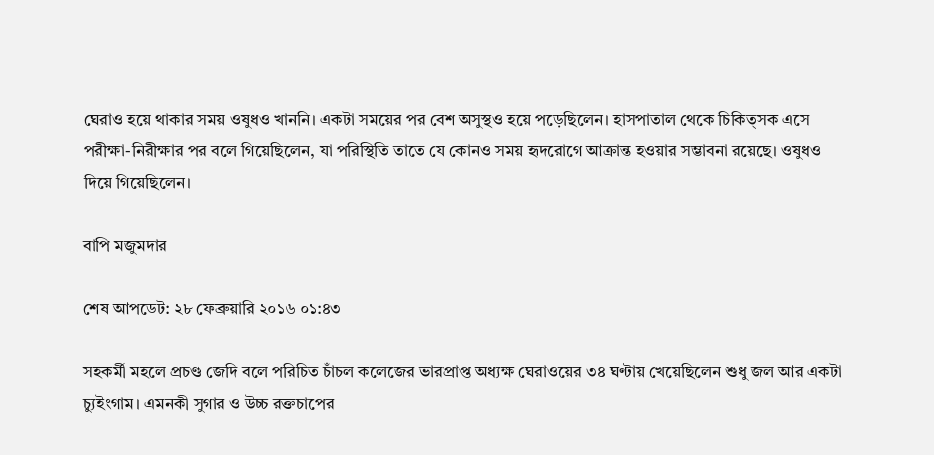ঘেরাও হয়ে থাকার স‌ময় ওষুধও খাননি। একটা সময়ের পর বেশ অসুস্থও হয়ে পড়েছিলেন। হাসপাতাল থেকে চিকিত্সক এসে পরীক্ষা-নিরীক্ষার পর বলে গিয়েছিলেন, যা পরিস্থিতি তাতে যে কোনও সময় হৃদরোগে আক্রান্ত হওয়ার সম্ভাবনা রয়েছে। ওষুধও দিয়ে গিয়েছিলেন।

বাপি মজুমদার

শেষ আপডেট: ২৮ ফেব্রুয়ারি ২০১৬ ০১:৪৩

সহকর্মী মহলে প্রচণ্ড জেদি বলে পরিচিত চাঁচল কলেজের ভারপ্রাপ্ত অধ্যক্ষ ঘেরাওয়ের ৩৪ ঘণ্টায় খেয়েছিলেন শুধু জল আর একটা চ্যুইংগাম। এমনকী সুগার ও উচ্চ রক্তচাপের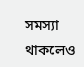সমস্যা থাকলেও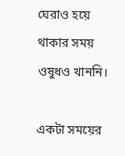ঘেরাও হয়ে থাকার স‌ময় ওষুধও খাননি।

একটা সময়ের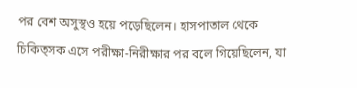পর বেশ অসুস্থও হয়ে পড়েছিলেন। হাসপাতাল থেকে চিকিত্সক এসে পরীক্ষা-নিরীক্ষার পর বলে গিয়েছিলেন, যা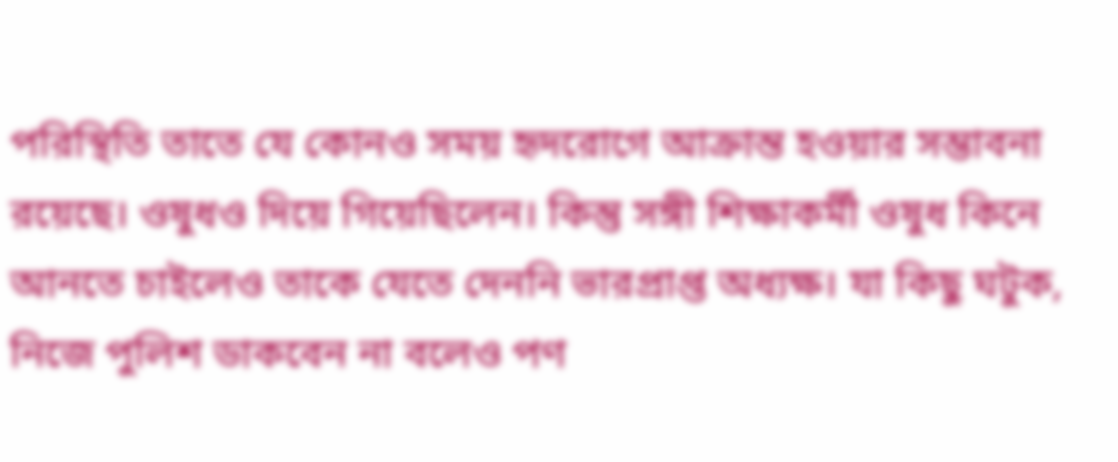পরিস্থিতি তাতে যে কোনও সময় হৃদরোগে আক্রান্ত হওয়ার সম্ভাবনা রয়েছে। ওষুধও দিয়ে গিয়েছিলেন। কিন্তু সঙ্গী শিক্ষাকর্মী ওষুধ কিনে আনতে চাইলেও তাকে যেতে দেননি ভারপ্রাপ্ত অধ্যক্ষ। যা কিছু ঘটুক, নিজে পুলিশ ডাকবেন না বলেও পণ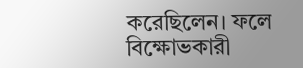করেছিলেন। ফলে বিক্ষোভকারী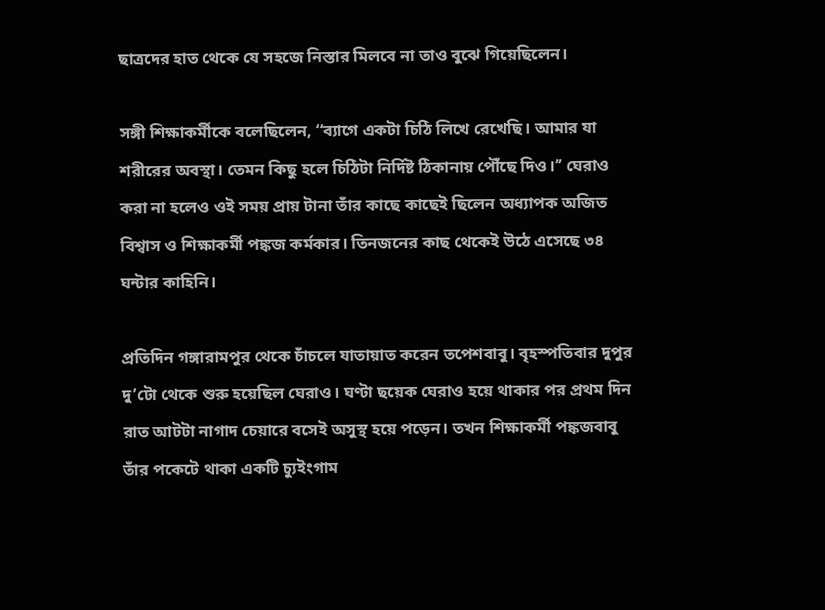ছাত্রদের হাত থেকে যে সহজে নিস্তার মিলবে না তাও বুঝে গিয়েছিলেন।

সঙ্গী শিক্ষাকর্মীকে বলেছিলেন, ‘‘ব্যাগে একটা চিঠি লিখে রেখেছি। আমার যা শরীরের অবস্থা। তেমন কিছু হলে চিঠিটা নির্দিষ্ট ঠিকানায় পৌঁছে দিও।’’ ঘেরাও করা না হলেও ওই সময় প্রায় টানা তাঁর কাছে কাছেই ছিলেন অধ্যাপক অজিত বিশ্বাস ও শিক্ষাকর্মী পঙ্কজ কর্মকার। তিনজনের কাছ থেকেই উঠে এসেছে ৩৪ ঘন্টার কাহিনি।

প্রতিদিন গঙ্গারামপুর থেকে চাঁচলে যাতায়াত করেন তপেশবাবু। বৃহস্পতিবার দুপুর দু’টো থেকে শুরু হয়েছিল ঘেরাও। ঘণ্টা ছয়েক ঘেরাও হয়ে থাকার পর প্রথম দিন রাত আটটা নাগাদ চেয়ারে বসেই অসুস্থ হয়ে পড়েন। তখন শিক্ষাকর্মী পঙ্কজবাবু তাঁর পকেটে থাকা একটি চ্যুইংগাম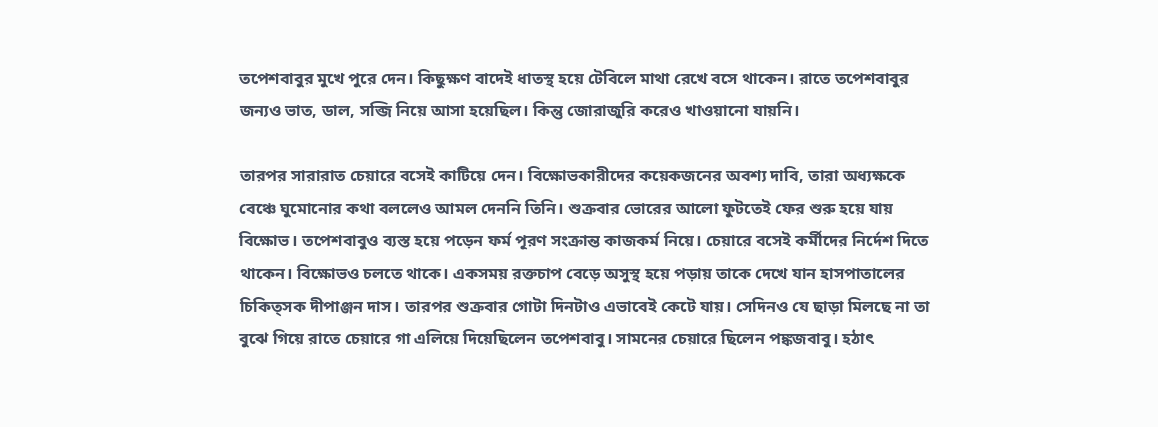তপেশবাবুর মুখে পুরে দেন। কিছুক্ষণ বাদেই ধাতস্থ হয়ে টেবিলে মাথা রেখে বসে থাকেন। রাতে তপেশবাবুর জন্যও ভাত, ডাল, সব্জি নিয়ে আসা হয়েছিল। কিন্তু জোরাজুরি করেও খাওয়ানো যায়নি।

তারপর সারারাত চেয়ারে বসেই কাটিয়ে দেন। বিক্ষোভকারীদের কয়েকজনের অবশ্য দাবি, তারা অধ্যক্ষকে বেঞ্চে ঘুমোনোর কথা বললেও আমল দেননি তিনি। শুক্রবার ভোরের আলো ফুটতেই ফের শুরু হয়ে যায় বিক্ষোভ। তপেশবাবুও ব্যস্ত হয়ে পড়েন ফর্ম পূরণ সংক্রান্ত কাজকর্ম নিয়ে। চেয়ারে বসেই কর্মীদের নির্দেশ দিতে থাকেন। বিক্ষোভও চলতে থাকে। একসময় রক্তচাপ বেড়ে অসুস্থ হয়ে পড়ায় তাকে দেখে যান হাসপাতালের চিকিত্সক দীপাঞ্জন দাস। তারপর শুক্রবার গোটা দিনটাও এভাবেই কেটে যায়। সেদিনও যে ছাড়া মিলছে না তা বুঝে গিয়ে রাতে চেয়ারে গা এলিয়ে দিয়েছিলেন তপেশবাবু। সামনের চেয়ারে ছিলেন পঙ্কজবাবু। হঠাৎ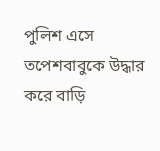পুলিশ এসে তপেশবাবুকে উদ্ধার করে বাড়ি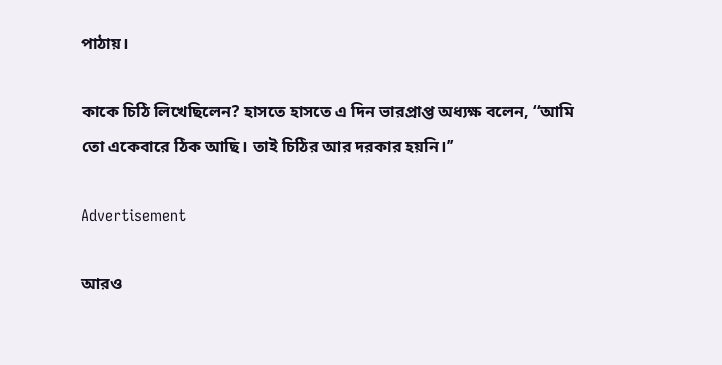পাঠায়।

কাকে চিঠি লিখেছিলেন? হাসতে হাসতে এ দিন ভারপ্রাপ্ত অধ্যক্ষ বলেন, ‘‘আমি তো একেবারে ঠিক আছি। তাই চিঠির আর দরকার হয়নি।’’

Advertisement

আরও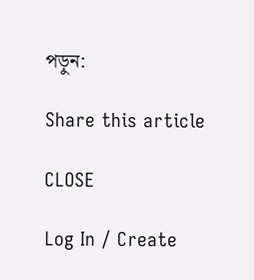পড়ুন:

Share this article

CLOSE

Log In / Create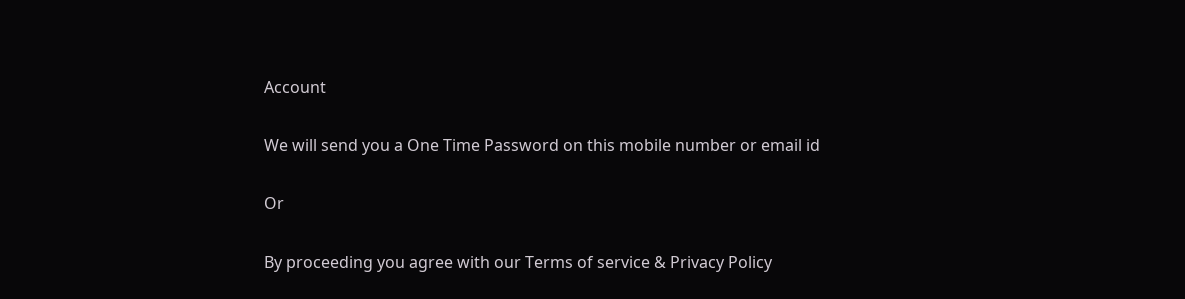Account

We will send you a One Time Password on this mobile number or email id

Or

By proceeding you agree with our Terms of service & Privacy Policy